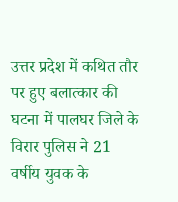उत्तर प्रदेश में कथित तौर पर हुए बलात्कार की घटना में पालघर जिले के विरार पुलिस ने 21 वर्षीय युवक के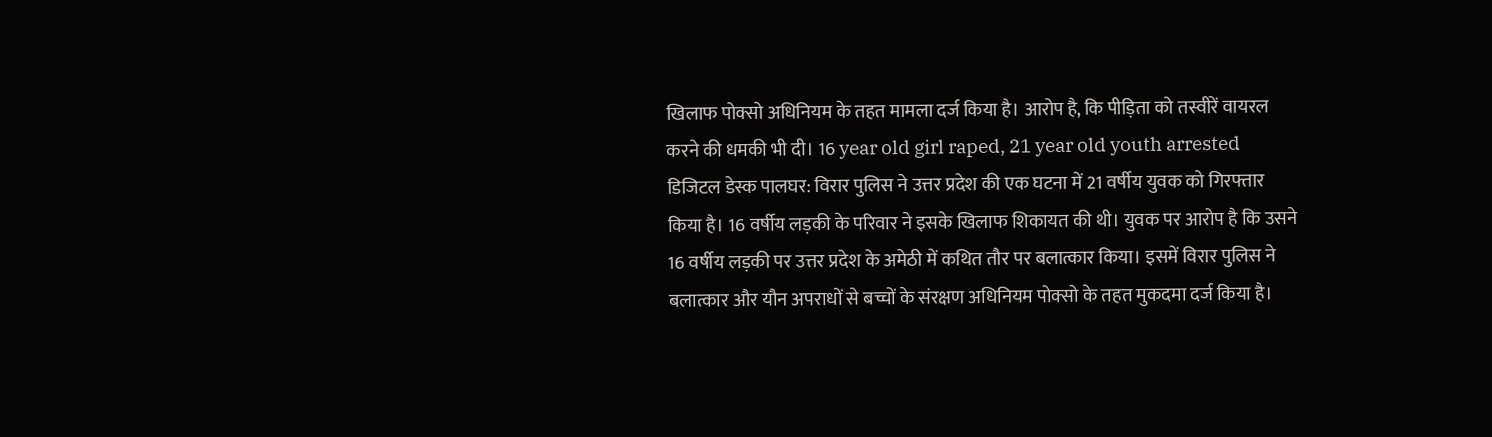खिलाफ पोक्सो अधिनियम के तहत मामला दर्ज किया है। आरोप है, कि पीड़िता को तस्वीरें वायरल करने की धमकी भी दी। 16 year old girl raped, 21 year old youth arrested
डिजिटल डेस्क पालघर: विरार पुलिस ने उत्तर प्रदेश की एक घटना में 21 वर्षीय युवक को गिरफ्तार किया है। 16 वर्षीय लड़की के परिवार ने इसके खिलाफ शिकायत की थी। युवक पर आरोप है कि उसने 16 वर्षीय लड़की पर उत्तर प्रदेश के अमेठी में कथित तौर पर बलात्कार किया। इसमें विरार पुलिस ने बलात्कार और यौन अपराधों से बच्चों के संरक्षण अधिनियम पोक्सो के तहत मुकदमा दर्ज किया है।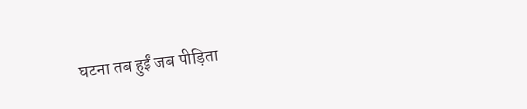घटना तब हुईं जब पीड़िता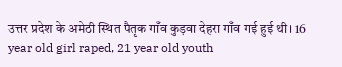उत्तर प्रदेश के अमेठी स्थित पैतृक गाँव कुड़वा देहरा गाँव गई हुई थी। 16 year old girl raped, 21 year old youth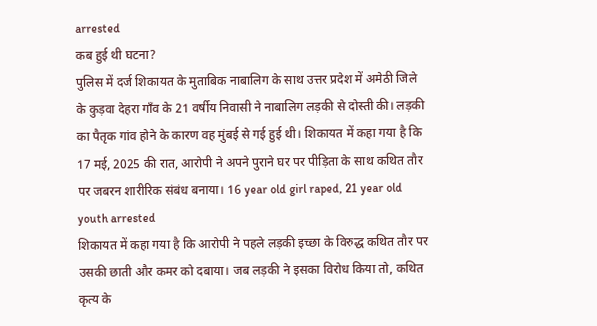arrested
कब हुई थी घटना?
पुलिस में दर्ज शिकायत के मुताबिक नाबालिग के साथ उत्तर प्रदेश में अमेठी जिले के कुड़वा देहरा गाँव के 21 वर्षीय निवासी ने नाबालिग लड़की से दोस्ती की। लड़की का पैतृक गांव होने के कारण वह मुंबई से गई हुई थी। शिकायत में कहा गया है कि 17 मई, 2025 की रात, आरोपी ने अपने पुराने घर पर पीड़िता के साथ कथित तौर पर जबरन शारीरिक संबंध बनाया। 16 year old girl raped, 21 year old youth arrested
शिकायत में कहा गया है कि आरोपी ने पहले लड़की इच्छा के विरुद्ध कथित तौर पर उसकी छाती और कमर को दबाया। जब लड़की ने इसका विरोध किया तो, कथित कृत्य के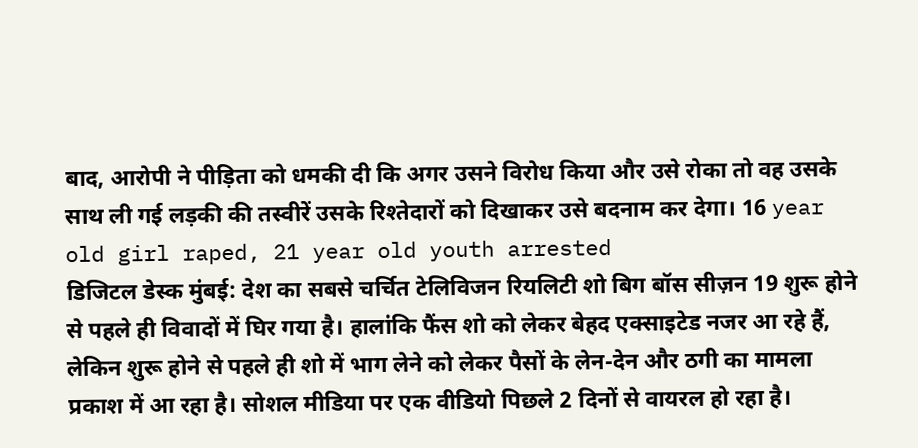बाद, आरोपी ने पीड़िता को धमकी दी कि अगर उसने विरोध किया और उसे रोका तो वह उसके साथ ली गई लड़की की तस्वीरें उसके रिश्तेदारों को दिखाकर उसे बदनाम कर देगा। 16 year old girl raped, 21 year old youth arrested
डिजिटल डेस्क मुंबई: देश का सबसे चर्चित टेलिविजन रियलिटी शो बिग बॉस सीज़न 19 शुरू होने से पहले ही विवादों में घिर गया है। हालांकि फैंस शो को लेकर बेहद एक्साइटेड नजर आ रहे हैं, लेकिन शुरू होने से पहले ही शो में भाग लेने को लेकर पैसों के लेन-देन और ठगी का मामला प्रकाश में आ रहा है। सोशल मीडिया पर एक वीडियो पिछले 2 दिनों से वायरल हो रहा है।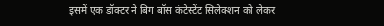इसमें एक डॉक्टर ने बिग बॉस कंटेस्टेंट सिलेक्शन को लेकर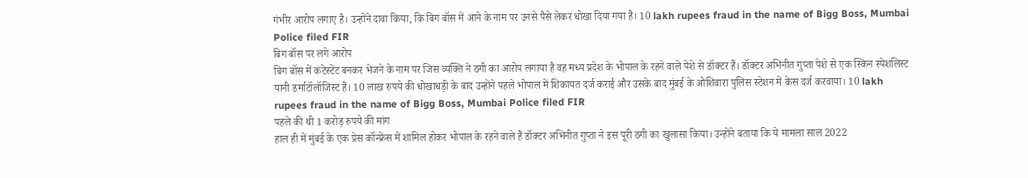गंभीर आरोप लगाए है। उन्होंने दावा किया, कि बिग बॉस में आने के नाम पर उनसे पैसे लेकर धोखा दिया गया है। 10 lakh rupees fraud in the name of Bigg Boss, Mumbai Police filed FIR
बिग बॉस पर लगे आरोप
बिग बॉस में कंटेस्टेंट बनकर भेजने के नाम पर जिस व्यक्ति ने ठगी का आरोप लगाया है वह मध्य प्रदेश के भोपाल के रहने वाले पेशे से डॉक्टर हैं। डॉक्टर अभिनीत गुप्ता पेशे से एक स्किन स्पेशलिस्ट यानी डर्माटॉलॉजिस्ट हैं। 10 लाख रुपये की धोखाधड़ी के बाद उन्होंने पहले भोपाल में शिकायत दर्ज कराई और उसके बाद मुंबई के ओशिवारा पुलिस स्टेशन में केस दर्ज करवाया। 10 lakh rupees fraud in the name of Bigg Boss, Mumbai Police filed FIR
पहले की थी 1 करोड़ रुपये की मांग
हाल ही में मुंबई के एक प्रेस कॉन्फ्रेंस में शामिल होकर भोपाल के रहने वाले हैं डॉक्टर अभिनीत गुप्ता ने इस पूरी ठगी का खुलासा किया। उन्होंने बताया कि ये मामला साल 2022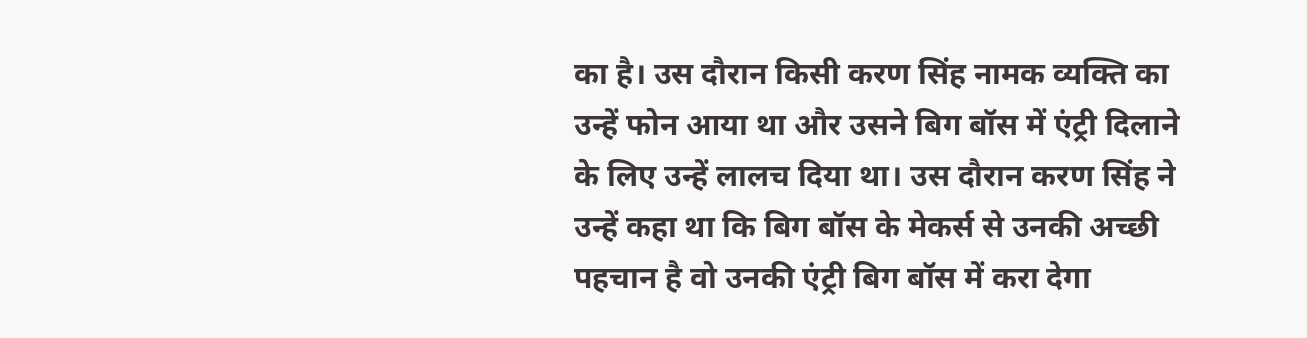का है। उस दौरान किसी करण सिंह नामक व्यक्ति का उन्हें फोन आया था और उसने बिग बॉस में एंट्री दिलाने के लिए उन्हें लालच दिया था। उस दौरान करण सिंह ने उन्हें कहा था कि बिग बॉस के मेकर्स से उनकी अच्छी पहचान है वो उनकी एंट्री बिग बॉस में करा देगा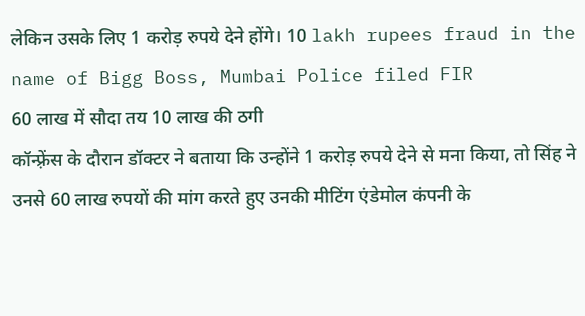लेकिन उसके लिए 1 करोड़ रुपये देने होंगे। 10 lakh rupees fraud in the name of Bigg Boss, Mumbai Police filed FIR
60 लाख में सौदा तय 10 लाख की ठगी
कॉन्फ़्रेंस के दौरान डॉक्टर ने बताया कि उन्होंने 1 करोड़ रुपये देने से मना किया, तो सिंह ने उनसे 60 लाख रुपयों की मांग करते हुए उनकी मीटिंग एंडेमोल कंपनी के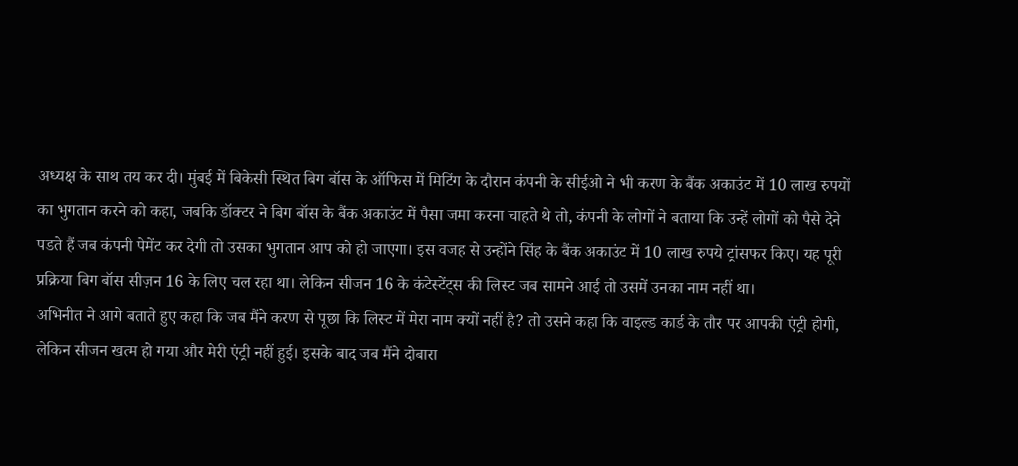अध्यक्ष के साथ तय कर दी। मुंबई में बिकेसी स्थित बिग बॉस के ऑफिस में मिटिंग के दौरान कंपनी के सीईओ ने भी करण के बैंक अकाउंट में 10 लाख रुपयों का भुगतान करने को कहा, जबकि डॉक्टर ने बिग बॉस के बैंक अकाउंट में पैसा जमा करना चाहते थे तो, कंपनी के लोगों ने बताया कि उन्हें लोगों को पैसे देने पडते हैं जब कंपनी पेमेंट कर देगी तो उसका भुगतान आप को हो जाएगा। इस वजह से उन्होंने सिंह के बैंक अकाउंट में 10 लाख रुपये ट्रांसफर किए। यह पूरी प्रक्रिया बिग बॉस सीज़न 16 के लिए चल रहा था। लेकिन सीजन 16 के कंटेस्टेंट्स की लिस्ट जब सामने आई तो उसमें उनका नाम नहीं था।
अभिनीत ने आगे बताते हुए कहा कि जब मैंने करण से पूछा कि लिस्ट में मेरा नाम क्यों नहीं है? तो उसने कहा कि वाइल्ड कार्ड के तौर पर आपकी एंट्री होगी, लेकिन सीजन खत्म हो गया और मेरी एंट्री नहीं हुई। इसके बाद जब मैंने दोबारा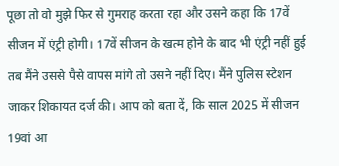पूछा तो वो मुझे फिर से गुमराह करता रहा और उसने कहा कि 17वें सीजन में एंट्री होगी। 17वें सीजन के खत्म होने के बाद भी एंट्री नहीं हुई तब मैंने उससे पैसे वापस मांगे तो उसने नहीं दिए। मैंने पुलिस स्टेशन जाकर शिकायत दर्ज की। आप को बता दें, कि साल 2025 में सीजन 19वां आ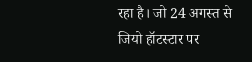रहा है। जो 24 अगस्त से जियो हॉटस्टार पर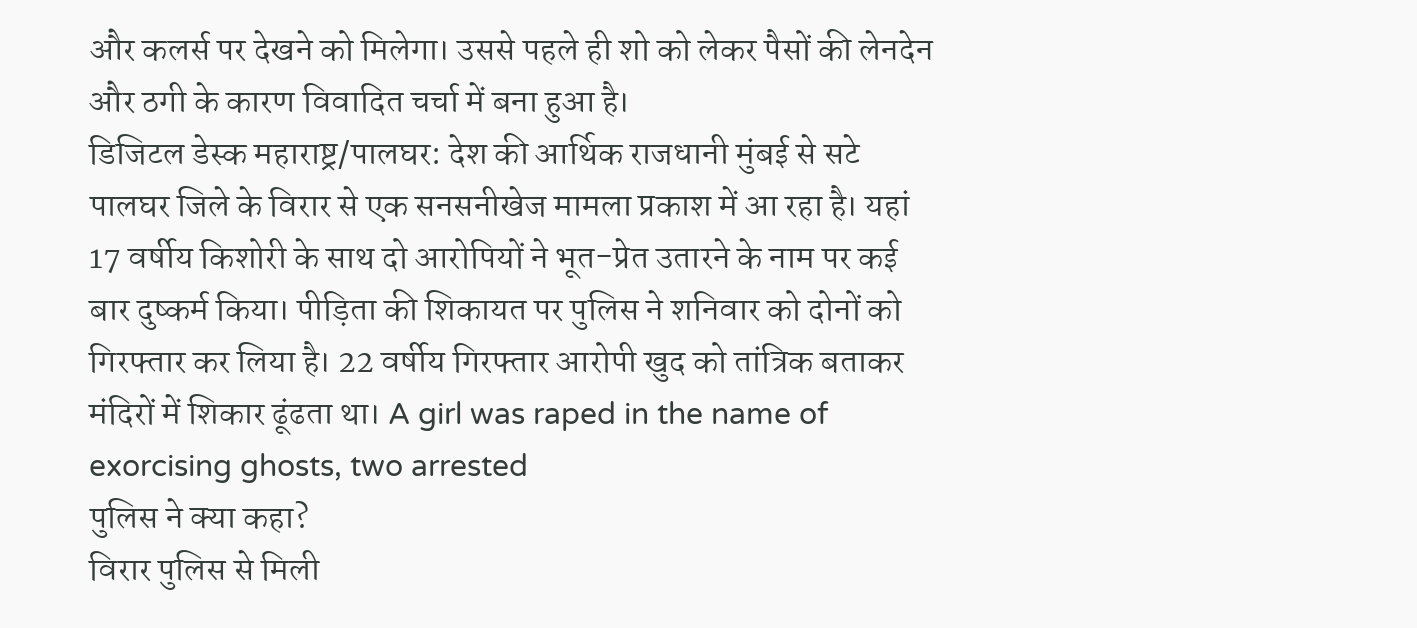और कलर्स पर देखने को मिलेगा। उससे पहले ही शो को लेकर पैसों की लेनदेन और ठगी के कारण विवादित चर्चा में बना हुआ है।
डिजिटल डेस्क महाराष्ट्र/पालघर: देश की आर्थिक राजधानी मुंबई से सटे पालघर जिले के विरार से एक सनसनीखेज मामला प्रकाश में आ रहा है। यहां 17 वर्षीय किशोरी के साथ दो आरोपियों ने भूत-प्रेत उतारने के नाम पर कई बार दुष्कर्म किया। पीड़िता की शिकायत पर पुलिस ने शनिवार को दोनों को गिरफ्तार कर लिया है। 22 वर्षीय गिरफ्तार आरोपी खुद को तांत्रिक बताकर मंदिरों में शिकार ढूंढता था। A girl was raped in the name of exorcising ghosts, two arrested
पुलिस ने क्या कहा?
विरार पुलिस से मिली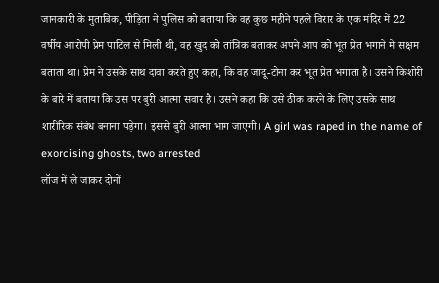जानकारी के मुताबिक, पीड़िता ने पुलिस को बताया कि वह कुछ महीने पहले विरार के एक मंदिर में 22 वर्षीय आरोपी प्रेम पाटिल से मिली थी, वह खुद को तांत्रिक बताकर अपने आप को भूत प्रेत भगाने मे सक्षम बताता था। प्रेम ने उसके साथ दावा करते हुए कहा, कि वह जादू-टोना कर भूत प्रेत भगाता है। उसने किशोरी के बारे में बताया कि उस पर बुरी आत्मा सवार है। उसने कहा कि उसे ठीक करने के लिए उसके साथ शारीरिक संबंध बनाना पड़ेगा। इससे बुरी आत्मा भाग जाएगी। A girl was raped in the name of exorcising ghosts, two arrested
लॉज में ले जाकर दोनों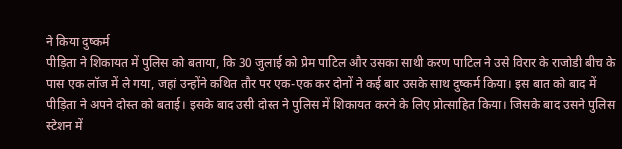ने किया दुष्कर्म
पीड़िता ने शिकायत में पुलिस को बताया, कि 30 जुलाई को प्रेम पाटिल और उसका साथी करण पाटिल ने उसे विरार के राजोडी बीच के पास एक लॉज में ले गया, जहां उन्होंने कथित तौर पर एक-एक कर दोनों ने कई बार उसके साथ दुष्कर्म किया। इस बात को बाद में पीड़िता ने अपने दोस्त को बताई। इसके बाद उसी दोस्त ने पुलिस में शिकायत करने के लिए प्रोत्साहित किया। जिसके बाद उसने पुलिस स्टेशन में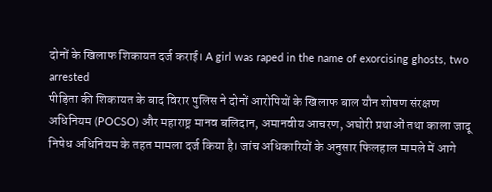दोनों के खिलाफ शिकायत दर्ज कराई। A girl was raped in the name of exorcising ghosts, two arrested
पीड़िता की शिकायत के बाद विरार पुलिस ने दोनों आरोपियों के खिलाफ बाल यौन शोषण संरक्षण अधिनियम (POCSO) और महाराष्ट्र मानव बलिदान, अमानवीय आचरण, अघोरी प्रथाओं तथा काला जादू निषेध अधिनियम के तहत मामला दर्ज किया है। जांच अधिकारियों के अनुसार फिलहाल मामले में आगे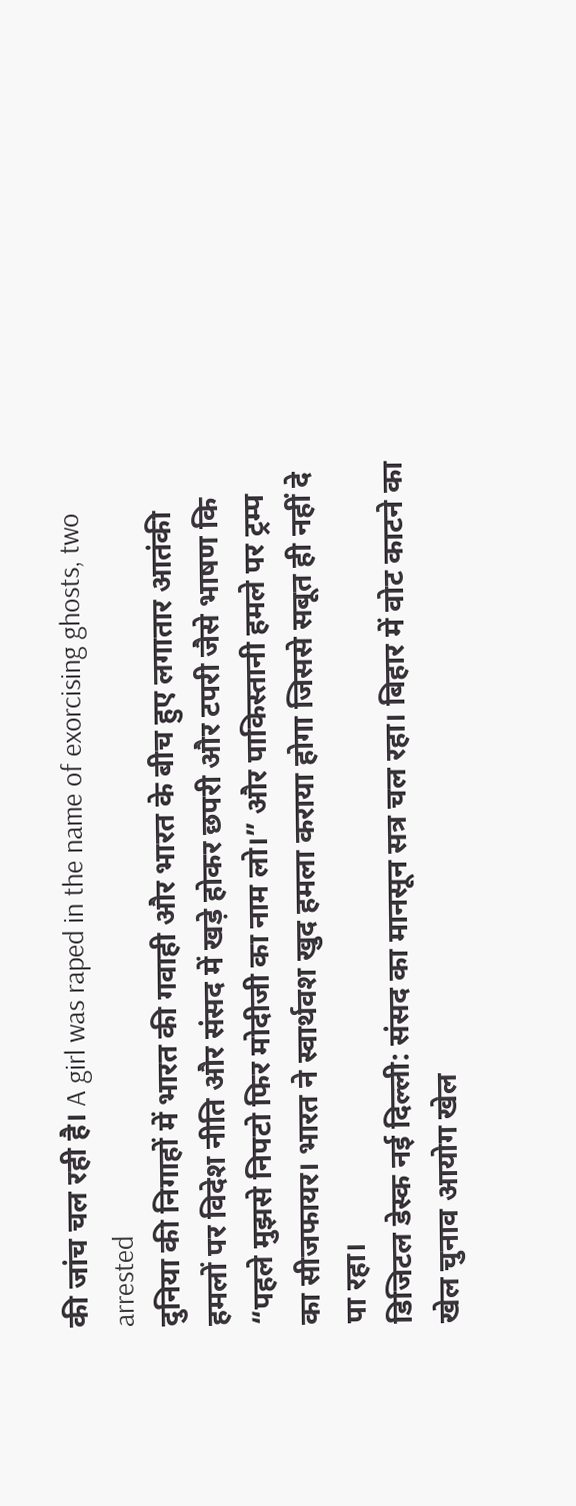की जांच चल रही है। A girl was raped in the name of exorcising ghosts, two arrested
दुनिया की निगाहों में भारत की गवाही और भारत के बीच हुए लगातार आतंकी हमलों पर विदेश नीति और संसद में खड़े होकर छपरी और टपरी जैसे भाषण कि “पहले मुझसे निपटो फिर मोदीजी का नाम लो।” और पाकिस्तानी हमले पर ट्रम्प का सीजफायर। भारत ने स्वार्थवश खुद हमला कराया होगा जिससे सबूत ही नहीं दे पा रहा।
डिजिटल डेस्क नई दिल्ली: संसद का मानसून सत्र चल रहा। बिहार में वोट काटने का खेल चुनाव आयोग खेल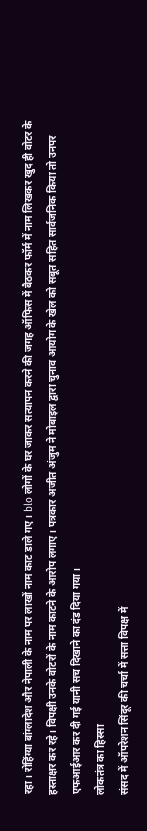रहा। रोहिंग्या बांग्लादेश और नेपाली के नाम पर लाखों नाम काट डाले गए। blo लोगों के घर जाकर सत्यापन करने की जगह ऑफिस में बैठकर फॉर्म में नाम लिखकर खुद ही वोटर के हस्ताक्षर कर रहे। विपक्षी उनके वोटरों के नाम काटने के आरोप लगाए। पत्रकार अजीत अंजुम ने मोबाइल द्वारा चुनाव आयोग के खेल को सबूत सहित सार्वजनिक किया तो उनपर एफआईआर कर दी गई यानी सच दिखाने का दंड दिया गया।
लोकतंत्र का हिस्सा
संसद में ऑपरेशन सिंदूर की चर्चा में सत्ता विपक्ष में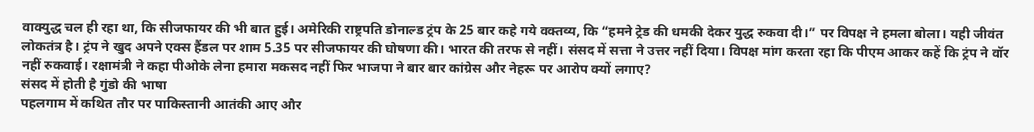वाक्युद्ध चल ही रहा था, कि सीजफायर की भी बात हुई। अमेरिकी राष्ट्रपति डोनाल्ड ट्रंप के 25 बार कहे गये वक्तव्य, कि “हमने ट्रेड की धमकी देकर युद्ध रुकवा दी।” पर विपक्ष ने हमला बोला। यही जीवंत लोकतंत्र है। ट्रंप ने खुद अपने एक्स हैंडल पर शाम 5.35 पर सीजफायर की घोषणा की। भारत की तरफ से नहीं। संसद में सत्ता ने उत्तर नहीं दिया। विपक्ष मांग करता रहा कि पीएम आकर कहें कि ट्रंप ने वॉर नहीं रुकवाई। रक्षामंत्री ने कहा पीओके लेना हमारा मकसद नहीं फिर भाजपा ने बार बार कांग्रेस और नेहरू पर आरोप क्यों लगाए?
संसद में होती है गुंडो की भाषा
पहलगाम में कथित तौर पर पाकिस्तानी आतंकी आए और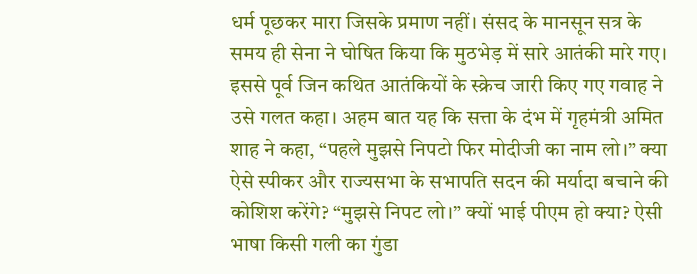धर्म पूछकर मारा जिसके प्रमाण नहीं। संसद के मानसून सत्र के समय ही सेना ने घोषित किया कि मुठभेड़ में सारे आतंकी मारे गए। इससे पूर्व जिन कथित आतंकियों के स्क्रेच जारी किए गए गवाह ने उसे गलत कहा। अहम बात यह कि सत्ता के दंभ में गृहमंत्री अमित शाह ने कहा, “पहले मुझसे निपटो फिर मोदीजी का नाम लो।” क्या ऐसे स्पीकर और राज्यसभा के सभापति सदन की मर्यादा बचाने की कोशिश करेंगे? “मुझसे निपट लो।” क्यों भाई पीएम हो क्या? ऐसी भाषा किसी गली का गुंडा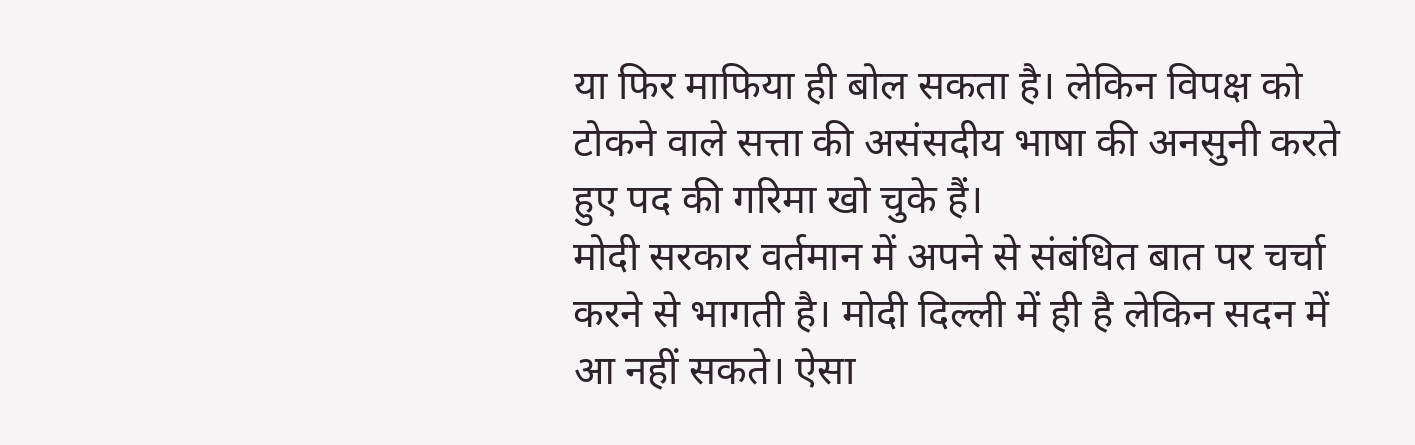या फिर माफिया ही बोल सकता है। लेकिन विपक्ष को टोकने वाले सत्ता की असंसदीय भाषा की अनसुनी करते हुए पद की गरिमा खो चुके हैं।
मोदी सरकार वर्तमान में अपने से संबंधित बात पर चर्चा करने से भागती है। मोदी दिल्ली में ही है लेकिन सदन में आ नहीं सकते। ऐसा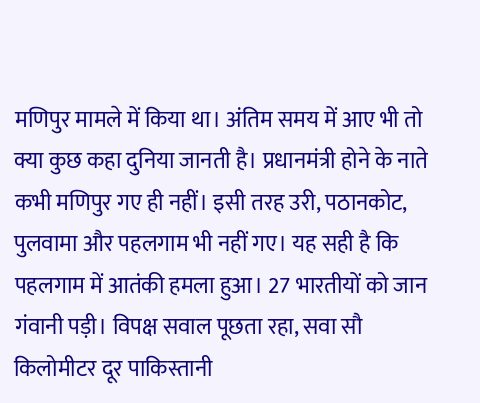मणिपुर मामले में किया था। अंतिम समय में आए भी तो क्या कुछ कहा दुनिया जानती है। प्रधानमंत्री होने के नाते कभी मणिपुर गए ही नहीं। इसी तरह उरी, पठानकोट, पुलवामा और पहलगाम भी नहीं गए। यह सही है कि पहलगाम में आतंकी हमला हुआ। 27 भारतीयों को जान गंवानी पड़ी। विपक्ष सवाल पूछता रहा, सवा सौ किलोमीटर दूर पाकिस्तानी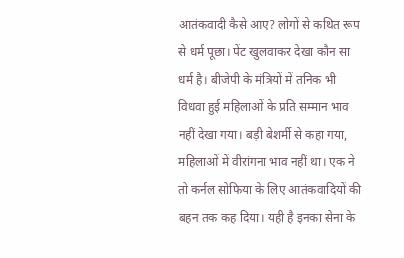आतंकवादी कैसे आए? लोगों से कथित रूप से धर्म पूछा। पेंट खुलवाकर देखा कौन सा धर्म है। बीजेपी के मंत्रियों में तनिक भी विधवा हुई महिलाओं के प्रति सम्मान भाव नहीं देखा गया। बड़ी बेशर्मी से कहा गया, महिलाओं में वीरांगना भाव नहीं था। एक ने तो कर्नल सोफिया के लिए आतंकवादियों की बहन तक कह दिया। यही है इनका सेना के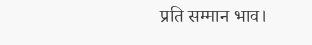प्रति सम्मान भाव।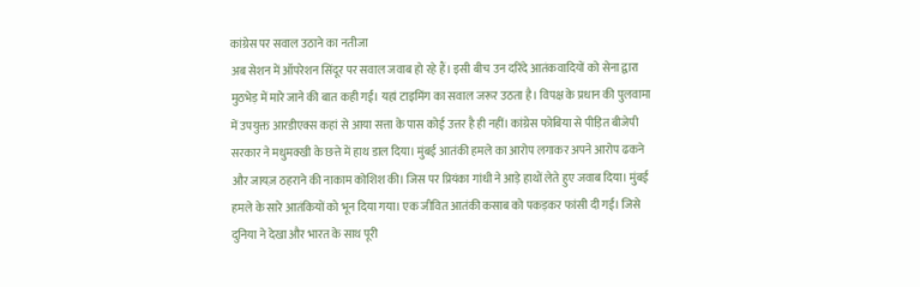कांग्रेस पर सवाल उठाने का नतीजा
अब सेशन में ऑपरेशन सिंदूर पर सवाल जवाब हो रहे हैं। इसी बीच उन दरिंदे आतंकवादियों को सेना द्वारा मुठभेड़ में मारे जाने की बात कही गई। यहां टाइमिंग का सवाल जरूर उठता है। विपक्ष के प्रधान की पुलवामा में उपयुक्त आरडीएक्स कहां से आया सत्ता के पास कोई उत्तर है ही नहीं। कांग्रेस फोबिया से पीड़ित बीजेपी सरकार ने मधुमक्खी के छत्ते में हाथ डाल दिया। मुंबई आतंकी हमले का आरोप लगाकर अपने आरोप ढकने और जायज़ ठहराने की नाकाम कोशिश की। जिस पर प्रियंका गांधी ने आड़े हाथों लेते हुए जवाब दिया। मुंबई हमले के सारे आतंकियों को भून दिया गया। एक जीवित आतंकी कसाब को पकड़कर फांसी दी गई। जिसे दुनिया ने देखा और भारत के साथ पूरी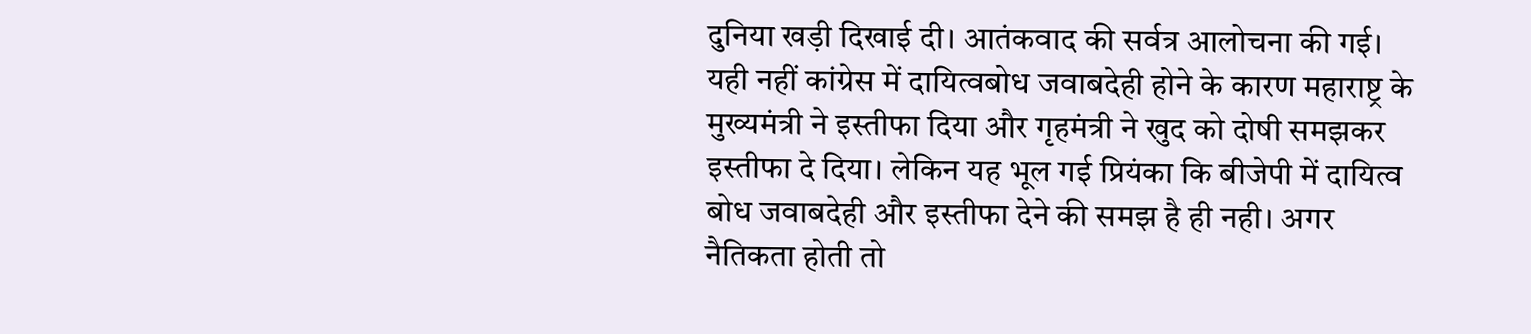दुनिया खड़ी दिखाई दी। आतंकवाद की सर्वत्र आलोचना की गई।
यही नहीं कांग्रेस में दायित्वबोध जवाबदेही होने के कारण महाराष्ट्र के मुख्यमंत्री ने इस्तीफा दिया और गृहमंत्री ने खुद को दोषी समझकर इस्तीफा दे दिया। लेकिन यह भूल गई प्रियंका कि बीजेपी में दायित्व बोध जवाबदेही और इस्तीफा देने की समझ है ही नही। अगर नैतिकता होती तो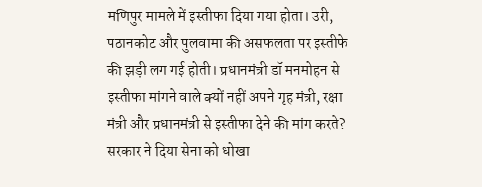मणिपुर मामले में इस्तीफा दिया गया होता। उरी, पठानकोट और पुलवामा की असफलता पर इस्तीफे की झड़ी लग गई होती। प्रधानमंत्री डॉ मनमोहन से इस्तीफा मांगने वाले क्यों नहीं अपने गृह मंत्री, रक्षा मंत्री और प्रधानमंत्री से इस्तीफा देने की मांग करते?
सरकार ने दिया सेना को धोखा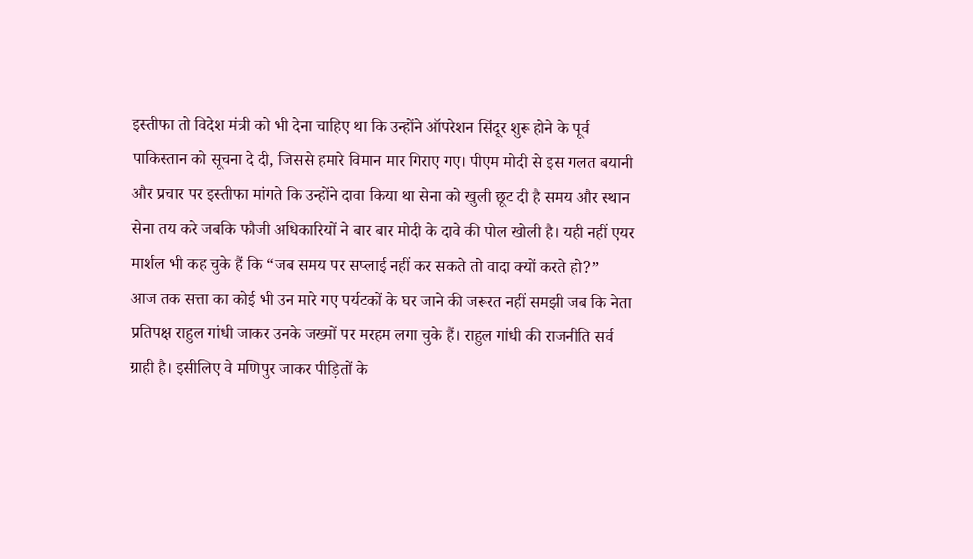इस्तीफा तो विदेश मंत्री को भी देना चाहिए था कि उन्होंने ऑपरेशन सिंदूर शुरू होने के पूर्व पाकिस्तान को सूचना दे दी, जिससे हमारे विमान मार गिराए गए। पीएम मोदी से इस गलत बयानी और प्रचार पर इस्तीफा मांगते कि उन्होंने दावा किया था सेना को खुली छूट दी है समय और स्थान सेना तय करे जबकि फौजी अधिकारियों ने बार बार मोदी के दावे की पोल खोली है। यही नहीं एयर मार्शल भी कह चुके हैं कि “जब समय पर सप्लाई नहीं कर सकते तो वादा क्यों करते हो?”
आज तक सत्ता का कोई भी उन मारे गए पर्यटकों के घर जाने की जरूरत नहीं समझी जब कि नेता प्रतिपक्ष राहुल गांधी जाकर उनके जख्मों पर मरहम लगा चुके हैं। राहुल गांधी की राजनीति सर्व ग्राही है। इसीलिए वे मणिपुर जाकर पीड़ितों के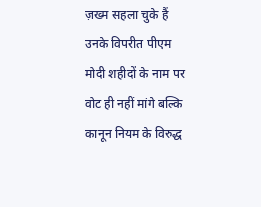ज़ख्म सहला चुके हैं उनके विपरीत पीएम मोदी शहीदों के नाम पर वोट ही नहीं मांगे बल्कि कानून नियम के विरुद्ध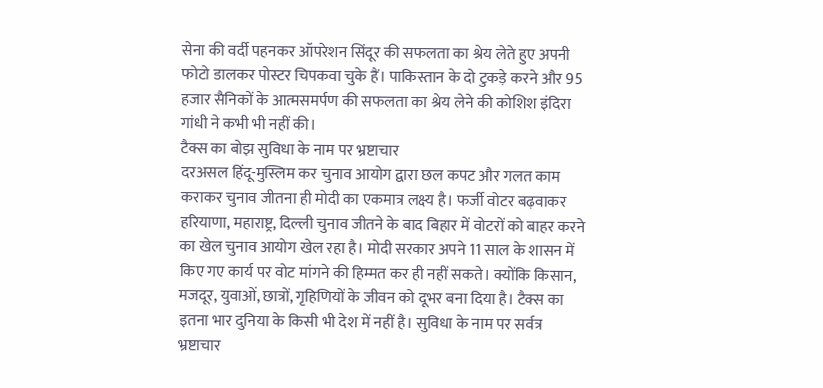सेना की वर्दी पहनकर ऑपरेशन सिंदूर की सफलता का श्रेय लेते हुए अपनी फोटो डालकर पोस्टर चिपकवा चुके हैं। पाकिस्तान के दो टुकड़े करने और 95 हजार सैनिकों के आत्मसमर्पण की सफलता का श्रेय लेने की कोशिश इंदिरा गांधी ने कभी भी नहीं की।
टैक्स का बोझ सुविधा के नाम पर भ्रष्टाचार
दरअसल हिंदू-मुस्लिम कर चुनाव आयोग द्वारा छल कपट और गलत काम कराकर चुनाव जीतना ही मोदी का एकमात्र लक्ष्य है। फर्जी वोटर बढ़वाकर हरियाणा, महाराष्ट्र, दिल्ली चुनाव जीतने के बाद बिहार में वोटरों को बाहर करने का खेल चुनाव आयोग खेल रहा है। मोदी सरकार अपने 11 साल के शासन में किए गए कार्य पर वोट मांगने की हिम्मत कर ही नहीं सकते। क्योंकि किसान, मजदूर, युवाओं, छात्रों, गृहिणियों के जीवन को दूभर बना दिया है। टैक्स का इतना भार दुनिया के किसी भी देश में नहीं है। सुविधा के नाम पर सर्वत्र भ्रष्टाचार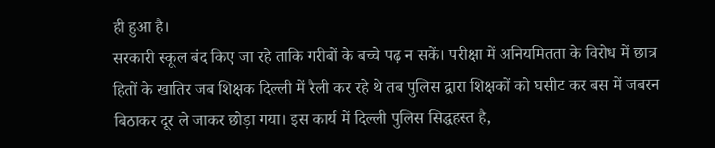ही हुआ है।
सरकारी स्कूल बंद किए जा रहे ताकि गरीबों के बच्चे पढ़ न सकें। परीक्षा में अनियमितता के विरोध में छात्र हितों के खातिर जब शिक्षक दिल्ली में रैली कर रहे थे तब पुलिस द्वारा शिक्षकों को घसीट कर बस में जबरन बिठाकर दूर ले जाकर छोड़ा गया। इस कार्य में दिल्ली पुलिस सिद्धहस्त है,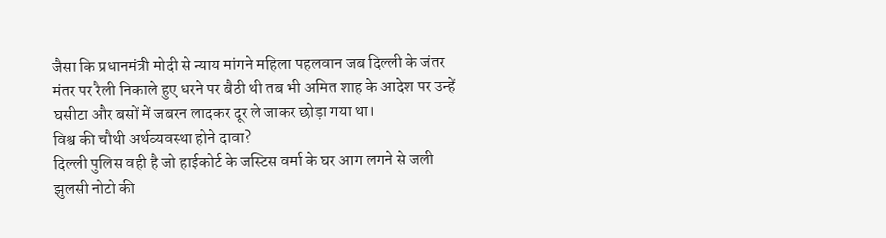जैसा कि प्रधानमंत्री मोदी से न्याय मांगने महिला पहलवान जब दिल्ली के जंतर मंतर पर रैली निकाले हुए धरने पर बैठी थी तब भी अमित शाह के आदेश पर उन्हें घसीटा और बसों में जबरन लादकर दूर ले जाकर छोड़ा गया था।
विश्व की चौथी अर्थव्यवस्था होने दावा?
दिल्ली पुलिस वही है जो हाईकोर्ट के जस्टिस वर्मा के घर आग लगने से जली झुलसी नोटो की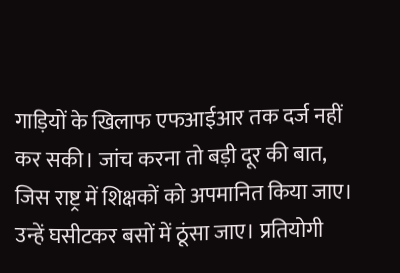गाड़ियों के खिलाफ एफआईआर तक दर्ज नहीं कर सकी। जांच करना तो बड़ी दूर की बात, जिस राष्ट्र में शिक्षकों को अपमानित किया जाए। उन्हें घसीटकर बसों में ठूंसा जाए। प्रतियोगी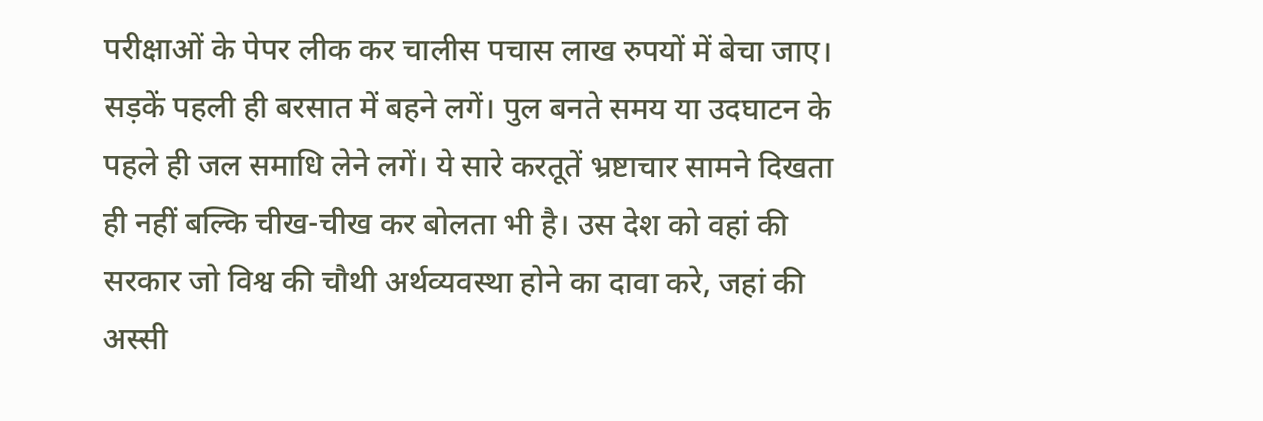परीक्षाओं के पेपर लीक कर चालीस पचास लाख रुपयों में बेचा जाए। सड़कें पहली ही बरसात में बहने लगें। पुल बनते समय या उदघाटन के पहले ही जल समाधि लेने लगें। ये सारे करतूतें भ्रष्टाचार सामने दिखता ही नहीं बल्कि चीख-चीख कर बोलता भी है। उस देश को वहां की सरकार जो विश्व की चौथी अर्थव्यवस्था होने का दावा करे, जहां की अस्सी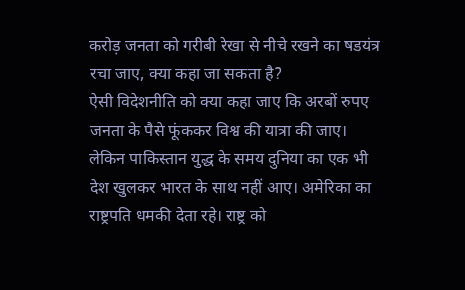करोड़ जनता को गरीबी रेखा से नीचे रखने का षडयंत्र रचा जाए, क्या कहा जा सकता है?
ऐसी विदेशनीति को क्या कहा जाए कि अरबों रुपए जनता के पैसे फूंककर विश्व की यात्रा की जाए। लेकिन पाकिस्तान युद्ध के समय दुनिया का एक भी देश खुलकर भारत के साथ नहीं आए। अमेरिका का राष्ट्रपति धमकी देता रहे। राष्ट्र को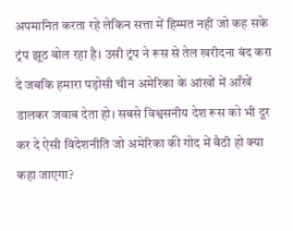अपमानित करता रहे लेकिन सत्ता में हिम्मत नहीं जो कह सके ट्रंप झूठ बोल रहा है। उसी ट्रंप ने रूस से तेल खरीदना बंद करा दे जबकि हमारा पड़ोसी चीन अमेरिका के आंखों में आँखें डालकर जवाब देता हो। सबसे विश्वसनीय देश रूस को भी दूर कर दे ऐसी विदेशनीति जो अमेरिका की गोद में बैठी हो क्या कहा जाएगा?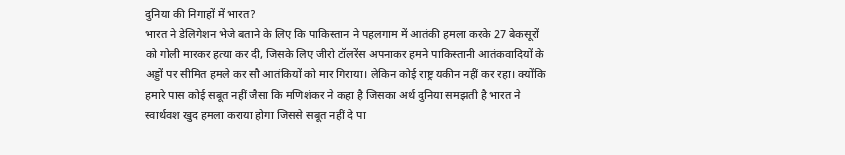दुनिया की निगाहों में भारत?
भारत ने डेलिगेशन भेजे बताने के लिए कि पाकिस्तान ने पहलगाम में आतंकी हमला करके 27 बेकसूरों को गोली मारकर हत्या कर दी, जिसके लिए जीरो टॉलरेंस अपनाकर हमने पाकिस्तानी आतंकवादियों के अड्डों पर सीमित हमले कर सौ आतंकियों को मार गिराया। लेकिन कोई राष्ट्र यकीन नहीं कर रहा। क्योंकि हमारे पास कोई सबूत नहीं जैसा कि मणिशंकर ने कहा है जिसका अर्थ दुनिया समझती है भारत ने स्वार्थवश खुद हमला कराया होगा जिससे सबूत नहीं दे पा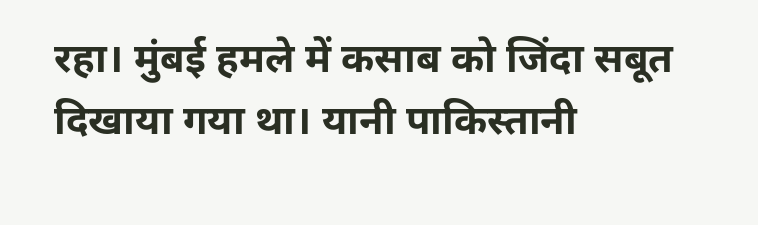रहा। मुंबई हमले में कसाब को जिंदा सबूत दिखाया गया था। यानी पाकिस्तानी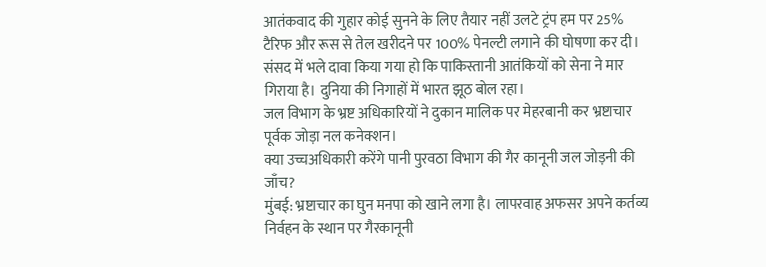आतंकवाद की गुहार कोई सुनने के लिए तैयार नहीं उलटे ट्रंप हम पर 25% टैरिफ और रूस से तेल खरीदने पर 100% पेनल्टी लगाने की घोषणा कर दी। संसद में भले दावा किया गया हो कि पाकिस्तानी आतंकियों को सेना ने मार गिराया है। दुनिया की निगाहों में भारत झूठ बोल रहा।
जल विभाग के भ्रष्ट अधिकारियों ने दुकान मालिक पर मेहरबानी कर भ्रष्टाचार पूर्वक जोड़ा नल कनेक्शन।
क्या उच्चअधिकारी करेंगे पानी पुरवठा विभाग की गैर कानूनी जल जोड़नी की जाँच?
मुंबई: भ्रष्टाचार का घुन मनपा को खाने लगा है। लापरवाह अफसर अपने कर्तव्य निर्वहन के स्थान पर गैरकानूनी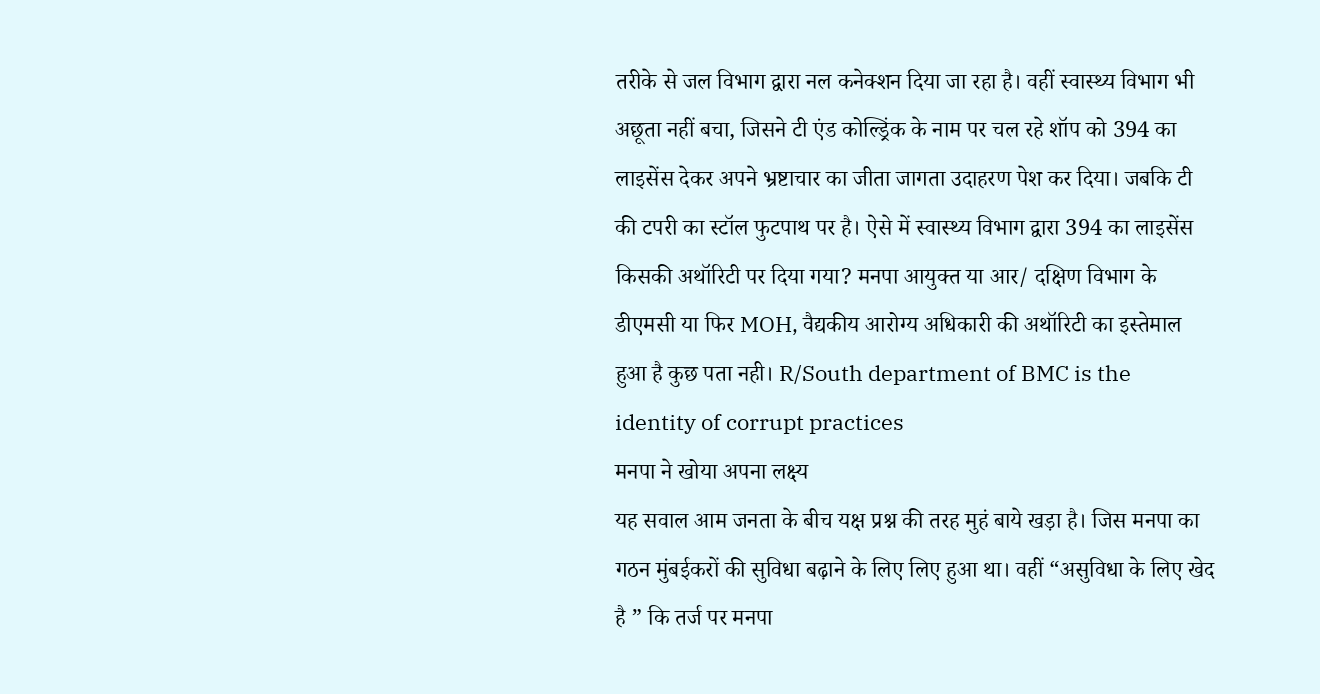तरीके से जल विभाग द्वारा नल कनेक्शन दिया जा रहा है। वहीं स्वास्थ्य विभाग भी अछूता नहीं बचा, जिसने टी एंड कोल्ड्रिंक के नाम पर चल रहे शॉप को 394 का लाइसेंस देकर अपने भ्रष्टाचार का जीता जागता उदाहरण पेश कर दिया। जबकि टी की टपरी का स्टॉल फुटपाथ पर है। ऐसे में स्वास्थ्य विभाग द्वारा 394 का लाइसेंस किसकी अथॉरिटी पर दिया गया? मनपा आयुक्त या आर/ दक्षिण विभाग के डीएमसी या फिर MOH, वैद्यकीय आरोग्य अधिकारी की अथॉरिटी का इस्तेमाल हुआ है कुछ पता नही। R/South department of BMC is the identity of corrupt practices
मनपा ने खोया अपना लक्ष्य
यह सवाल आम जनता के बीच यक्ष प्रश्न की तरह मुहं बाये खड़ा है। जिस मनपा का गठन मुंबईकरों की सुविधा बढ़ाने के लिए लिए हुआ था। वहीं “असुविधा के लिए खेद है ” कि तर्ज पर मनपा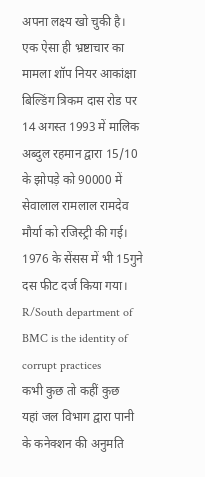अपना लक्ष्य खो चुकी है। एक ऐसा ही भ्रष्टाचार का मामला शॉप नियर आकांक्षा बिल्डिंग त्रिकम दास रोड पर 14 अगस्त 1993 में मालिक अब्दुल रहमान द्वारा 15/10 के झोपड़े को 90000 में सेवालाल रामलाल रामदेव मौर्या को रजिस्ट्री की गई। 1976 के सेंसस में भी 15गुने दस फीट दर्ज किया गया। R/South department of BMC is the identity of corrupt practices
कभी कुछ तो कहीं कुछ
यहां जल विभाग द्वारा पानी के कनेक्शन की अनुमति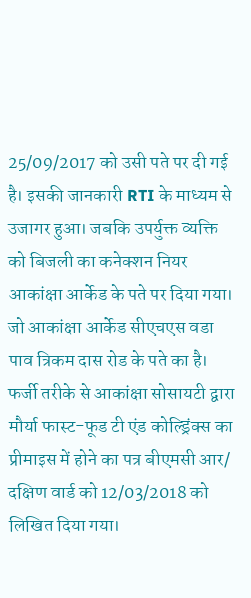25/09/2017 को उसी पते पर दी गई है। इसकी जानकारी RTI के माध्यम से उजागर हुआ। जबकि उपर्युक्त व्यक्ति को बिजली का कनेक्शन नियर आकांक्षा आर्केड के पते पर दिया गया। जो आकांक्षा आर्केड सीएचएस वडा पाव त्रिकम दास रोड के पते का है। फर्जी तरीके से आकांक्षा सोसायटी द्वारा मौर्या फास्ट-फूड टी एंड कोल्ड्रिंक्स का प्रीमाइस में होने का पत्र बीएमसी आर/ दक्षिण वार्ड को 12/03/2018 को लिखित दिया गया।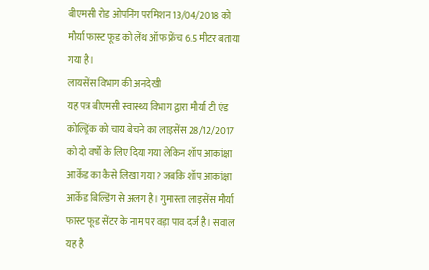बीएमसी रोड ओपनिंग परमिशन 13/04/2018 को मौर्या फास्ट फूड को लेंथ ऑफ फ्रेंच 6.5 मीटर बताया गया है।
लायसेंस विभाग की अनदेखी
यह पत्र बीएमसी स्वास्थ्य विभाग द्वारा मौर्या टी एंड कोल्ड्रिंक को चाय बेचने का लाइसेंस 28/12/2017 को दो वर्षों के लिए दिया गया लेकिन शॉप आकांक्षा आर्केड का कैसे लिखा गया? जबकि शॉप आकांक्षा आर्केड बिल्डिंग से अलग है। गुमास्ता लाइसेंस मौर्या फास्ट फूड सेंटर के नाम पर वड़ा पाव दर्ज है। सवाल यह है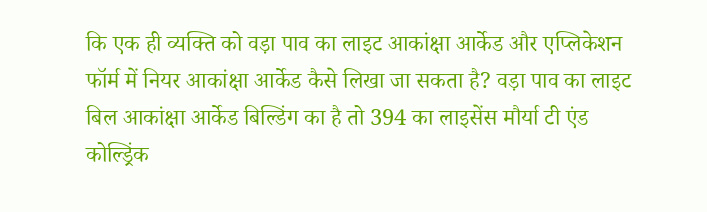कि एक ही व्यक्ति को वड़ा पाव का लाइट आकांक्षा आर्केड और एप्लिकेशन फॉर्म में नियर आकांक्षा आर्केड कैसे लिखा जा सकता है? वड़ा पाव का लाइट बिल आकांक्षा आर्केड बिल्डिंग का है तो 394 का लाइसेंस मौर्या टी एंड कोल्ड्रिंक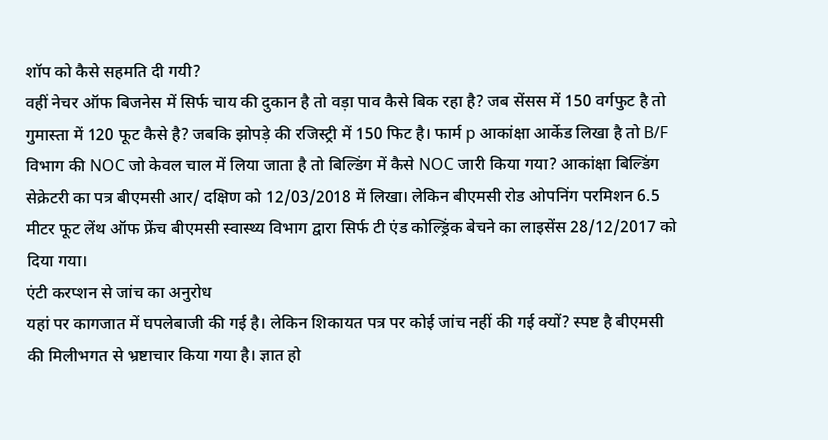शॉप को कैसे सहमति दी गयी?
वहीं नेचर ऑफ बिजनेस में सिर्फ चाय की दुकान है तो वड़ा पाव कैसे बिक रहा है? जब सेंसस में 150 वर्गफुट है तो गुमास्ता में 120 फूट कैसे है? जबकि झोपड़े की रजिस्ट्री में 150 फिट है। फार्म p आकांक्षा आर्केड लिखा है तो B/F विभाग की NOC जो केवल चाल में लिया जाता है तो बिल्डिंग में कैसे NOC जारी किया गया? आकांक्षा बिल्डिंग सेक्रेटरी का पत्र बीएमसी आर/ दक्षिण को 12/03/2018 में लिखा। लेकिन बीएमसी रोड ओपनिंग परमिशन 6.5 मीटर फूट लेंथ ऑफ फ्रेंच बीएमसी स्वास्थ्य विभाग द्वारा सिर्फ टी एंड कोल्ड्रिंक बेचने का लाइसेंस 28/12/2017 को दिया गया।
एंटी करप्शन से जांच का अनुरोध
यहां पर कागजात में घपलेबाजी की गई है। लेकिन शिकायत पत्र पर कोई जांच नहीं की गई क्यों? स्पष्ट है बीएमसी की मिलीभगत से भ्रष्टाचार किया गया है। ज्ञात हो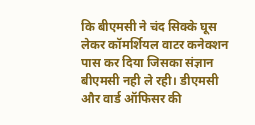कि बीएमसी ने चंद सिक्के घूस लेकर कॉमर्शियल वाटर कनेक्शन पास कर दिया जिसका संज्ञान बीएमसी नही ले रही। डीएमसी और वार्ड ऑफिसर की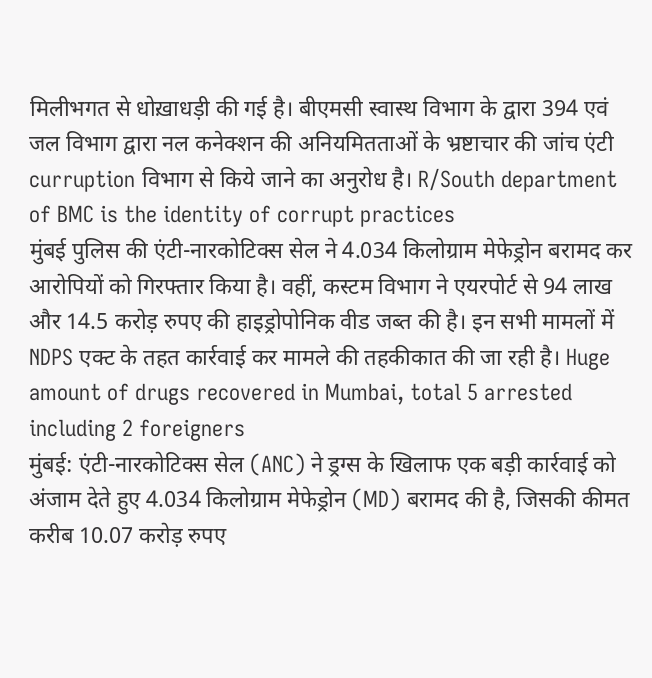मिलीभगत से धोख़ाधड़ी की गई है। बीएमसी स्वास्थ विभाग के द्वारा 394 एवं जल विभाग द्वारा नल कनेक्शन की अनियमितताओं के भ्रष्टाचार की जांच एंटी curruption विभाग से किये जाने का अनुरोध है। R/South department of BMC is the identity of corrupt practices
मुंबई पुलिस की एंटी-नारकोटिक्स सेल ने 4.034 किलोग्राम मेफेड्रोन बरामद कर आरोपियों को गिरफ्तार किया है। वहीं, कस्टम विभाग ने एयरपोर्ट से 94 लाख और 14.5 करोड़ रुपए की हाइड्रोपोनिक वीड जब्त की है। इन सभी मामलों में NDPS एक्ट के तहत कार्रवाई कर मामले की तहकीकात की जा रही है। Huge amount of drugs recovered in Mumbai, total 5 arrested including 2 foreigners
मुंबई: एंटी-नारकोटिक्स सेल (ANC) ने ड्रग्स के खिलाफ एक बड़ी कार्रवाई को अंजाम देते हुए 4.034 किलोग्राम मेफेड्रोन (MD) बरामद की है, जिसकी कीमत करीब 10.07 करोड़ रुपए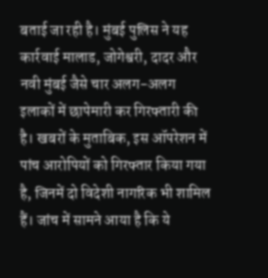बताई जा रही है। मुंबई पुलिस ने यह कार्रवाई मालाड, जोगेश्वरी, दादर और नवी मुंबई जैसे चार अलग-अलग इलाकों में छापेमारी कर गिरफ्तारी की है। खबरों के मुताबिक, इस ऑपरेशन में पांच आरोपियों को गिरफ्तार किया गया है, जिनमें दो विदेशी नागरिक भी शामिल हैं। जांच में सामने आया है कि ये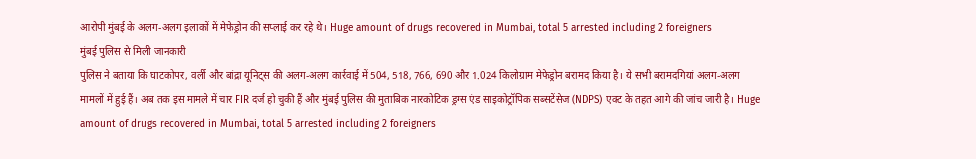आरोपी मुंबई के अलग-अलग इलाकों में मेफेड्रोन की सप्लाई कर रहे थे। Huge amount of drugs recovered in Mumbai, total 5 arrested including 2 foreigners
मुंबई पुलिस से मिली जानकारी
पुलिस ने बताया कि घाटकोपर, वर्ली और बांद्रा यूनिट्स की अलग-अलग कार्रवाई में 504, 518, 766, 690 और 1.024 किलोग्राम मेफेड्रोन बरामद किया है। ये सभी बरामदगियां अलग-अलग मामलों में हुई हैं। अब तक इस मामले में चार FIR दर्ज हो चुकी हैं और मुंबई पुलिस की मुताबिक नारकोटिक ड्रग्स एंड साइकोट्रॉपिक सब्सटेंसेज (NDPS) एक्ट के तहत आगे की जांच जारी है। Huge amount of drugs recovered in Mumbai, total 5 arrested including 2 foreigners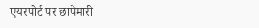एयरपोर्ट पर छापेमारी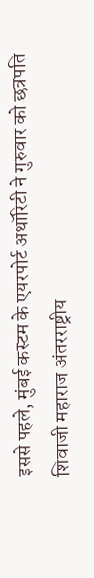इससे पहले, मुंबई कस्टम के एयरपोर्ट अथॉरिटी ने गुरुवार को छत्रपति शिवाजी महाराज अंतरराष्ट्रीय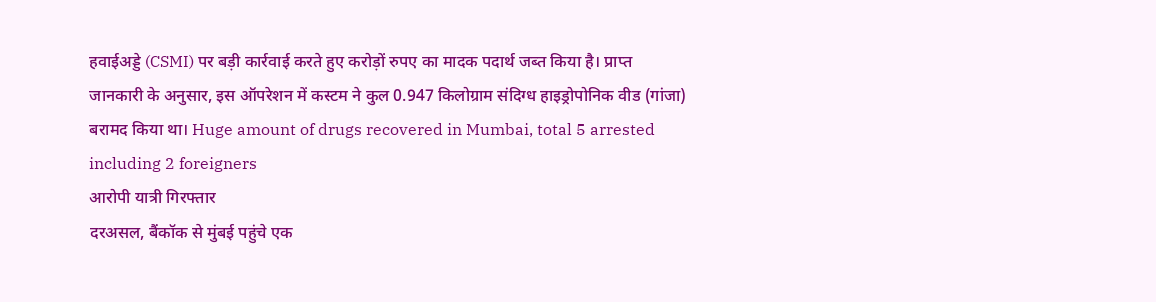हवाईअड्डे (CSMI) पर बड़ी कार्रवाई करते हुए करोड़ों रुपए का मादक पदार्थ जब्त किया है। प्राप्त जानकारी के अनुसार, इस ऑपरेशन में कस्टम ने कुल 0.947 किलोग्राम संदिग्ध हाइड्रोपोनिक वीड (गांजा) बरामद किया था। Huge amount of drugs recovered in Mumbai, total 5 arrested including 2 foreigners
आरोपी यात्री गिरफ्तार
दरअसल, बैंकॉक से मुंबई पहुंचे एक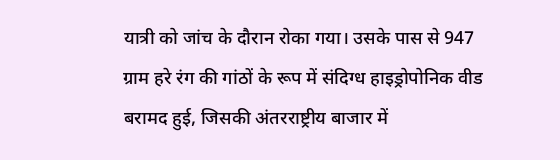यात्री को जांच के दौरान रोका गया। उसके पास से 947 ग्राम हरे रंग की गांठों के रूप में संदिग्ध हाइड्रोपोनिक वीड बरामद हुई, जिसकी अंतरराष्ट्रीय बाजार में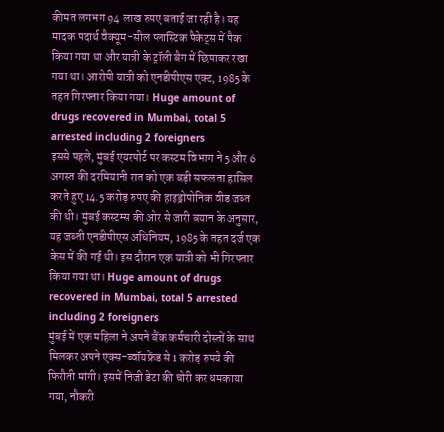कीमत लगभग 94 लाख रुपए बताई जा रही है। यह मादक पदार्थ वैक्यूम-सील प्लास्टिक पैकेट्स में पैक किया गया था और यात्री के ट्रॉली बैग में छिपाकर रखा गया था। आरोपी यात्री को एनडीपीएस एक्ट, 1985 के तहत गिरफ्तार किया गया। Huge amount of drugs recovered in Mumbai, total 5 arrested including 2 foreigners
इससे पहले, मुंबई एयरपोर्ट पर कस्टम विभाग ने 5 और 6 अगस्त की दरमियानी रात को एक बड़ी सफलता हासिल करते हुए 14.5 करोड़ रुपए की हाइड्रोपोनिक वीड जब्त की थी। मुंबई कस्टम्स की ओर से जारी बयान के अनुसार, यह जब्ती एनडीपीएस अधिनियम, 1985 के तहत दर्ज एक केस में की गई थी। इस दौरान एक यात्री को भी गिरफ्तार किया गया था। Huge amount of drugs recovered in Mumbai, total 5 arrested including 2 foreigners
मुंबई में एक महिला ने अपने बैंक कर्मचारी दोस्तों के साथ मिलकर अपने एक्स-ब्वॉयफ्रेंड से 1 करोड़ रुपये की फिरौती मांगी। इसमें निजी डेटा की चोरी कर धमकाया गया, नौकरी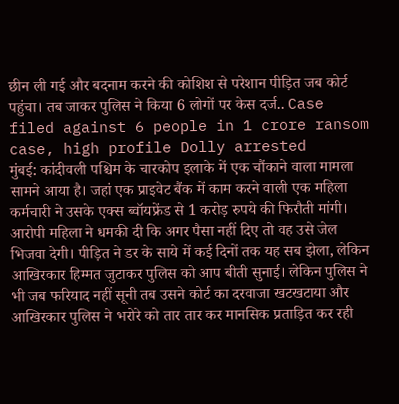छीन ली गई और बदनाम करने की कोशिश से परेशान पीड़ित जब कोर्ट पहुंचा। तब जाकर पुलिस ने किया 6 लोगों पर केस दर्ज.. Case filed against 6 people in 1 crore ransom case, high profile Dolly arrested
मुंबई: कांदीवली पश्चिम के चारकोप इलाके में एक चौंकाने वाला मामला सामने आया है। जहां एक प्राइवेट बैंक में काम करने वाली एक महिला कर्मचारी ने उसके एक्स ब्वॉयफ्रेंड से 1 करोड़ रुपये की फिरौती मांगी। आरोपी महिला ने धमकी दी कि अगर पैसा नहीं दिए तो वह उसे जेल भिजवा देगी। पीड़ित ने डर के साये में कई दिनों तक यह सब झेला, लेकिन आखिरकार हिम्मत जुटाकर पुलिस को आप बीती सुनाई। लेकिन पुलिस ने भी जब फरियाद नहीं सूनी तब उसने कोर्ट का दरवाजा खटखटाया और आखिरकार पुलिस ने भरोरे को तार तार कर मानसिक प्रताड़ित कर रही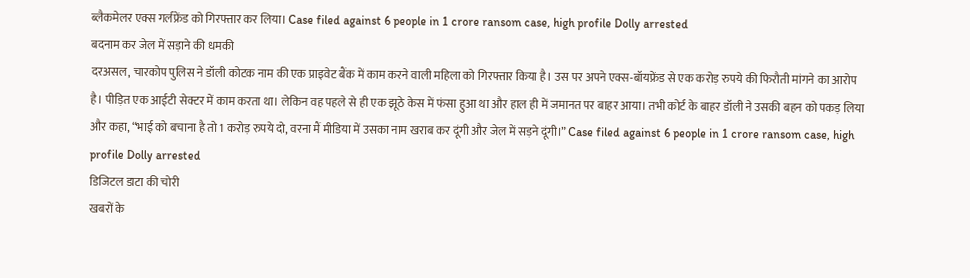ब्लैकमेलर एक्स गर्लफ्रेंड को गिरफ्तार कर लिया। Case filed against 6 people in 1 crore ransom case, high profile Dolly arrested
बदनाम कर जेल में सड़ाने की धमकी
दरअसल, चारकोप पुलिस ने डॉली कोटक नाम की एक प्राइवेट बैंक में काम करने वाली महिला को गिरफ्तार किया है। उस पर अपने एक्स-बॉयफ्रेंड से एक करोड़ रुपये की फिरौती मांगने का आरोप है। पीड़ित एक आईटी सेक्टर में काम करता था। लेकिन वह पहले से ही एक झूठे केस में फंसा हुआ था और हाल ही में जमानत पर बाहर आया। तभी कोर्ट के बाहर डॉली ने उसकी बहन को पकड़ लिया और कहा, “भाई को बचाना है तो 1 करोड़ रुपये दो, वरना मैं मीडिया में उसका नाम खराब कर दूंगी और जेल में सड़ने दूंगी।” Case filed against 6 people in 1 crore ransom case, high profile Dolly arrested
डिजिटल डाटा की चोरी
खबरों के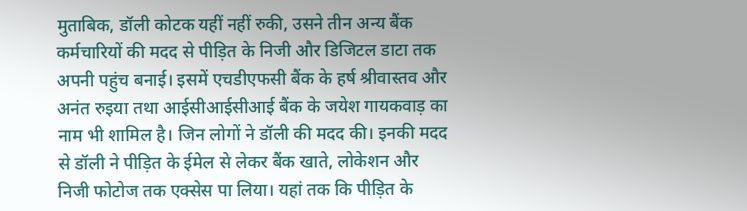मुताबिक, डॉली कोटक यहीं नहीं रुकी, उसने तीन अन्य बैंक कर्मचारियों की मदद से पीड़ित के निजी और डिजिटल डाटा तक अपनी पहुंच बनाई। इसमें एचडीएफसी बैंक के हर्ष श्रीवास्तव और अनंत रुइया तथा आईसीआईसीआई बैंक के जयेश गायकवाड़ का नाम भी शामिल है। जिन लोगों ने डॉली की मदद की। इनकी मदद से डॉली ने पीड़ित के ईमेल से लेकर बैंक खाते, लोकेशन और निजी फोटोज तक एक्सेस पा लिया। यहां तक कि पीड़ित के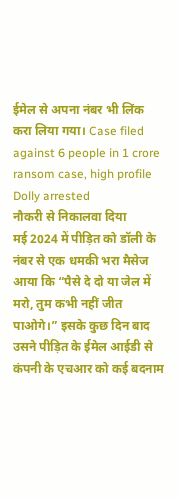ईमेल से अपना नंबर भी लिंक करा लिया गया। Case filed against 6 people in 1 crore ransom case, high profile Dolly arrested
नौकरी से निकालवा दिया
मई 2024 में पीड़ित को डॉली के नंबर से एक धमकी भरा मैसेज आया कि “पैसे दे दो या जेल में मरो, तुम कभी नहीं जीत पाओगे।” इसके कुछ दिन बाद उसने पीड़ित के ईमेल आईडी से कंपनी के एचआर को कई बदनाम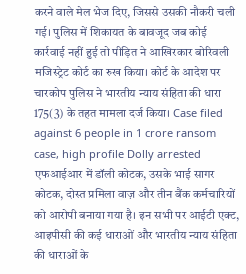करने वाले मेल भेज दिए, जिससे उसकी नौकरी चली गई। पुलिस में शिकायत के बावजूद जब कोई कार्रवाई नहीं हुई तो पीड़ित ने आखिरकार बोरिवली मजिस्ट्रेट कोर्ट का रुख किया। कोर्ट के आदेश पर चारकोप पुलिस ने भारतीय न्याय संहिता की धारा 175(3) के तहत मामला दर्ज किया। Case filed against 6 people in 1 crore ransom case, high profile Dolly arrested
एफआईआर में डॉली कोटक, उसके भाई सागर कोटक, दोस्त प्रमिला वाज़ और तीन बैंक कर्मचारियों को आरोपी बनाया गया है। इन सभी पर आईटी एक्ट, आइपीसी की कई धाराओं और भारतीय न्याय संहिता की धाराओं के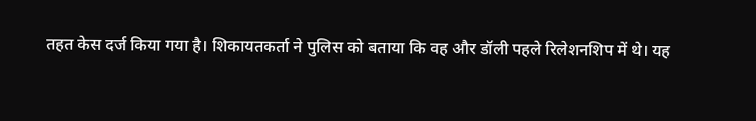तहत केस दर्ज किया गया है। शिकायतकर्ता ने पुलिस को बताया कि वह और डॉली पहले रिलेशनशिप में थे। यह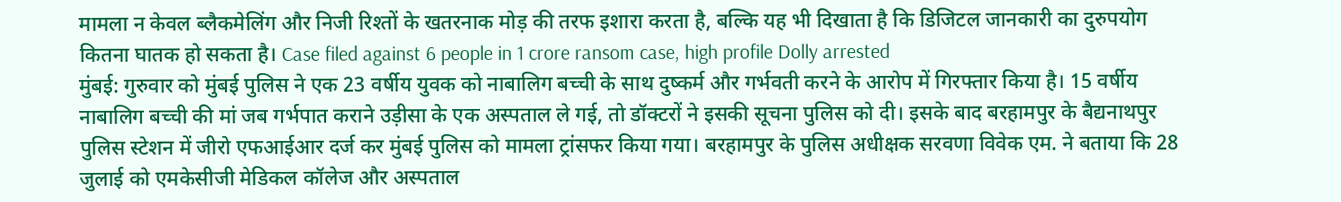मामला न केवल ब्लैकमेलिंग और निजी रिश्तों के खतरनाक मोड़ की तरफ इशारा करता है, बल्कि यह भी दिखाता है कि डिजिटल जानकारी का दुरुपयोग कितना घातक हो सकता है। Case filed against 6 people in 1 crore ransom case, high profile Dolly arrested
मुंबई: गुरुवार को मुंबई पुलिस ने एक 23 वर्षीय युवक को नाबालिग बच्ची के साथ दुष्कर्म और गर्भवती करने के आरोप में गिरफ्तार किया है। 15 वर्षीय नाबालिग बच्ची की मां जब गर्भपात कराने उड़ीसा के एक अस्पताल ले गई, तो डॉक्टरों ने इसकी सूचना पुलिस को दी। इसके बाद बरहामपुर के बैद्यनाथपुर पुलिस स्टेशन में जीरो एफआईआर दर्ज कर मुंबई पुलिस को मामला ट्रांसफर किया गया। बरहामपुर के पुलिस अधीक्षक सरवणा विवेक एम. ने बताया कि 28 जुलाई को एमकेसीजी मेडिकल कॉलेज और अस्पताल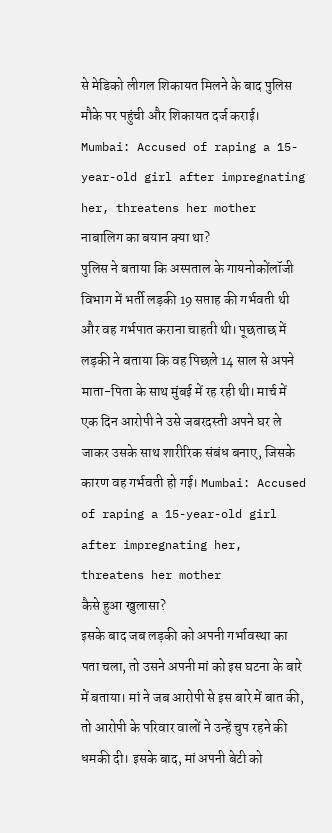से मेडिको लीगल शिकायत मिलने के बाद पुलिस मौके पर पहुंची और शिकायत दर्ज कराई। Mumbai: Accused of raping a 15-year-old girl after impregnating her, threatens her mother
नाबालिग का बयान क्या था?
पुलिस ने बताया कि अस्पताल के गायनोकोंलॉजी विभाग में भर्ती लड़की 19 सप्ताह की गर्भवती थी और वह गर्भपात कराना चाहती थी। पूछताछ में लड़की ने बताया कि वह पिछले 14 साल से अपने माता-पिता के साथ मुंबई में रह रही थी। मार्च में एक दिन आरोपी ने उसे जबरदस्ती अपने घर ले जाकर उसके साथ शारीरिक संबंध बनाए, जिसके कारण वह गर्भवती हो गई। Mumbai: Accused of raping a 15-year-old girl after impregnating her, threatens her mother
कैसे हुआ खुलासा?
इसके बाद जब लड़की को अपनी गर्भावस्था का पता चला, तो उसने अपनी मां को इस घटना के बारे में बताया। मां ने जब आरोपी से इस बारे में बात की, तो आरोपी के परिवार वालों ने उन्हें चुप रहने की धमकी दी। इसके बाद, मां अपनी बेटी को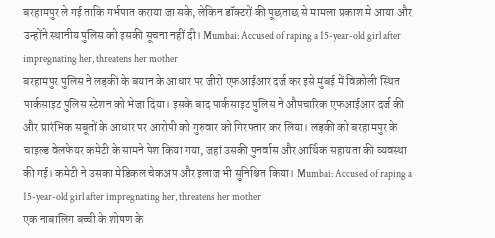बरहामपुर ले गई ताकि गर्भपात कराया जा सके, लेकिन डॉक्टरों की पूछताछ से मामला प्रकाश मे आया और उन्होंने स्थानीय पुलिस को इसकी सूचना नहीं दी। Mumbai: Accused of raping a 15-year-old girl after impregnating her, threatens her mother
बरहामपुर पुलिस ने लड़की के बयान के आधार पर जीरो एफआईआर दर्ज कर इसे मुंबई में विक्रोली स्थित पार्कसाइट पुलिस स्टेशन को भेजा दिया। इसके बाद पार्कसाइट पुलिस ने औपचारिक एफआईआर दर्ज की और प्रारंभिक सबूतों के आधार पर आरोपी को गुरुवार को गिरफ्तार कर लिया। लड़की को बरहामपुर के चाइल्ड वेलफेयर कमेटी के सामने पेश किया गया, जहां उसकी पुनर्वास और आर्थिक सहायता की व्यवस्था की गई। कमेटी ने उसका मेडिकल चेकअप और इलाज भी सुनिश्चित किया। Mumbai: Accused of raping a 15-year-old girl after impregnating her, threatens her mother
एक नाबालिग बच्ची के शोषण के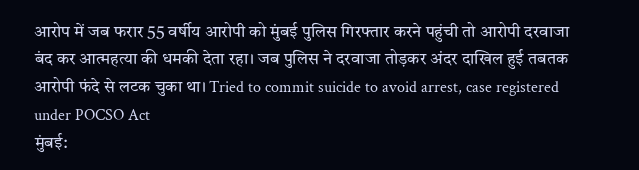आरोप में जब फरार 55 वर्षीय आरोपी को मुंबई पुलिस गिरफ्तार करने पहुंची तो आरोपी दरवाजा बंद कर आत्महत्या की धमकी देता रहा। जब पुलिस ने दरवाजा तोड़कर अंदर दाखिल हुई तबतक आरोपी फंदे से लटक चुका था। Tried to commit suicide to avoid arrest, case registered under POCSO Act
मुंबई: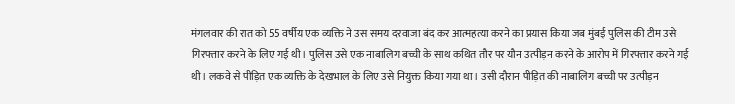मंगलवार की रात को 55 वर्षीय एक व्यक्ति ने उस समय दरवाजा बंद कर आत्महत्या करने का प्रयास किया जब मुंबई पुलिस की टीम उसे गिरफ्तार करने के लिए गई थी। पुलिस उसे एक नाबालिग बच्ची के साथ कथित तौर पर यौन उत्पीड़न करने के आरोप में गिरफ्तार करने गई थी। लकवे से पीड़ित एक व्यक्ति के देखभाल के लिए उसे नियुक्त किया गया था। उसी दौरान पीड़ित की नाबालिग बच्ची पर उत्पीड़न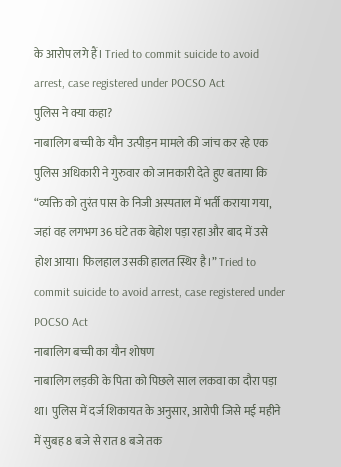के आरोप लगे हैं। Tried to commit suicide to avoid arrest, case registered under POCSO Act
पुलिस ने क्या कहा?
नाबालिग बच्ची के यौन उत्पीड़न मामले की जांच कर रहे एक पुलिस अधिकारी ने गुरुवार को जानकारी देते हुए बताया कि “व्यक्ति को तुरंत पास के निजी अस्पताल में भर्ती कराया गया, जहां वह लगभग 36 घंटे तक बेहोश पड़ा रहा और बाद में उसे होश आया। फिलहाल उसकी हालत स्थिर है।” Tried to commit suicide to avoid arrest, case registered under POCSO Act
नाबालिग बच्ची का यौन शोषण
नाबालिग लड़की के पिता को पिछले साल लकवा का दौरा पड़ा था। पुलिस में दर्ज शिकायत के अनुसार, आरोपी जिसे मई महीने में सुबह 8 बजे से रात 8 बजे तक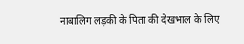नाबालिग लड़की के पिता की देखभाल के लिए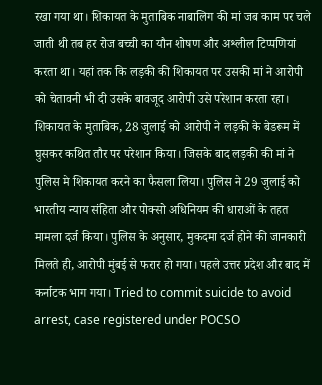रखा गया था। शिकायत के मुताबिक नाबालिग की मां जब काम पर चले जाती थी तब हर रोज बच्ची का यौन शोषण और अश्लील टिप्पणियां करता था। यहां तक कि लड़की की शिकायत पर उसकी मां ने आरोपी को चेतावनी भी दी उसके बावजूद आरोपी उसे परेशान करता रहा।
शिकायत के मुताबिक, 28 जुलाई को आरोपी ने लड़की के बेडरूम में घुसकर कथित तौर पर परेशान किया। जिसके बाद लड़की की मां ने पुलिस मे शिकायत करने का फैसला लिया। पुलिस ने 29 जुलाई को भारतीय न्याय संहिता और पोक्सो अधिनियम की धाराओं के तहत मामला दर्ज किया। पुलिस के अनुसार, मुकदमा दर्ज होने की जानकारी मिलते ही, आरोपी मुंबई से फरार हो गया। पहले उत्तर प्रदेश और बाद में कर्नाटक भाग गया। Tried to commit suicide to avoid arrest, case registered under POCSO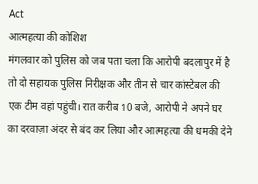Act
आत्महत्या की कोशिश
मंगलवार को पुलिस को जब पता चला कि आरोपी बदलापुर में है तो दो सहायक पुलिस निरीक्षक और तीन से चार कांस्टेबल की एक टीम वहां पहुंची। रात करीब 10 बजे, आरोपी ने अपने घर का दरवाज़ा अंदर से बंद कर लिया और आत्महत्या की धमकी देने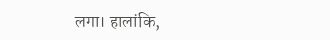लगा। हालांकि,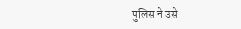पुलिस ने उसे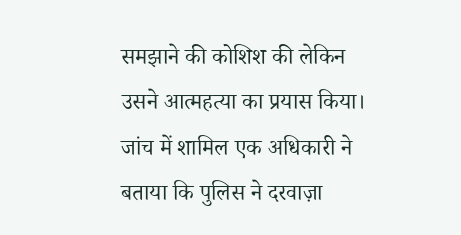समझाने की कोशिश की लेकिन उसने आत्महत्या का प्रयास किया। जांच में शामिल एक अधिकारी ने बताया कि पुलिस ने दरवाज़ा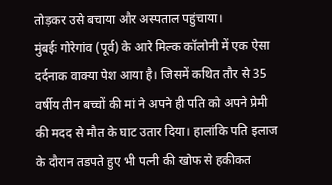तोड़कर उसे बचाया और अस्पताल पहुंचाया।
मुंबईः गोरेगांव (पूर्व) के आरे मिल्क कॉलोनी में एक ऐसा दर्दनाक वाक्या पेश आया है। जिसमें कथित तौर से 35 वर्षीय तीन बच्चों की मां ने अपने ही पति को अपने प्रेमी की मदद से मौत के घाट उतार दिया। हालांकि पति इलाज के दौरान तडपते हुए भी पत्नी की खोफ से हकीकत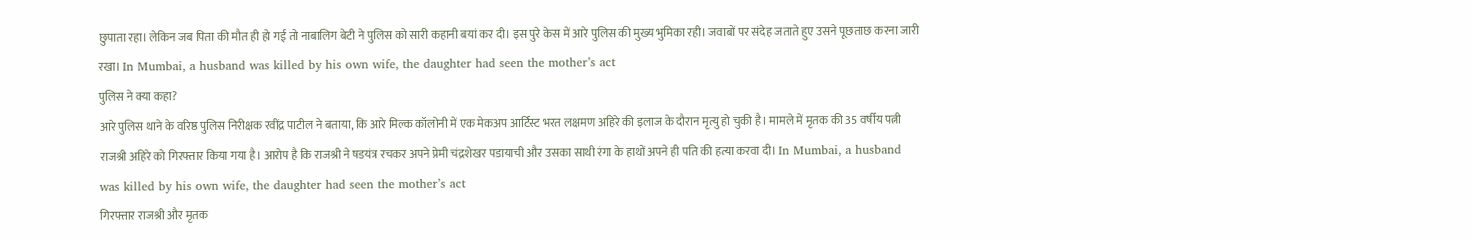छुपाता रहा। लेकिन जब पिता की मौत ही हो गई तो नाबालिग बेटी ने पुलिस को सारी कहानी बयां कर दी। इस पुरे केस में आरे पुलिस की मुख्य भुमिका रही। जवाबों पर संदेह जताते हुए उसने पूछताछ करना जारी रखा। In Mumbai, a husband was killed by his own wife, the daughter had seen the mother’s act
पुलिस ने क्या कहा?
आरे पुलिस थाने के वरिष्ठ पुलिस निरीक्षक रवींद्र पाटील ने बताया, कि आरे मिल्क कॉलोनी में एक मेकअप आर्टिस्ट भरत लक्षमण अहिरे की इलाज के दौरान मृत्यु हो चुकी है। मामले में मृतक की 35 वर्षीय पत्नी राजश्री अहिरे को गिरफ्तार किया गया है। आरोप है कि राजश्री ने षडयंत्र रचकर अपने प्रेमी चंद्रशेखर पडायाची और उसका साथी रंगा के हाथों अपने ही पति की हत्या करवा दी। In Mumbai, a husband was killed by his own wife, the daughter had seen the mother’s act
गिरफ्तार राजश्री और मृतक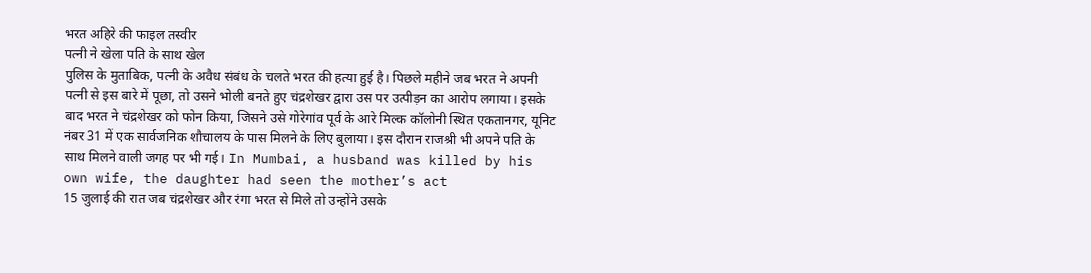भरत अहिरे की फाइल तस्वीर
पत्नी ने खेला पति के साथ खेल
पुलिस के मुताबिक, पत्नी के अवैध संबंध के चलते भरत की हत्या हुई है। पिछले महीने जब भरत ने अपनी पत्नी से इस बारे में पूछा, तो उसने भोली बनते हुए चंद्रशेखर द्वारा उस पर उत्पीड़न का आरोप लगाया। इसके बाद भरत ने चंद्रशेखर को फोन किया, जिसने उसे गोरेगांव पूर्व के आरे मिल्क कॉलोनी स्थित एकतानगर, यूनिट नंबर 31 में एक सार्वजनिक शौचालय के पास मिलने के लिए बुलाया। इस दौरान राजश्री भी अपने पति के साथ मिलने वाली जगह पर भी गई। In Mumbai, a husband was killed by his own wife, the daughter had seen the mother’s act
15 जुलाई की रात जब चंद्रशेखर और रंगा भरत से मिले तो उन्होंने उसके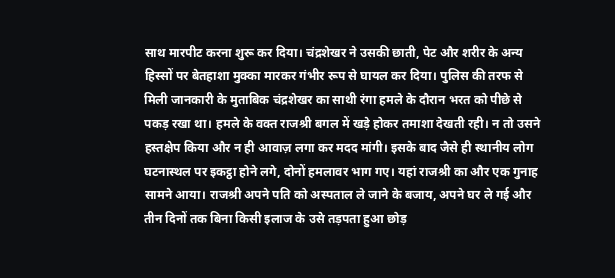साथ मारपीट करना शुरू कर दिया। चंद्रशेखर ने उसकी छाती, पेट और शरीर के अन्य हिस्सों पर बेतहाशा मुक्का मारकर गंभीर रूप से घायल कर दिया। पुलिस की तरफ से मिली जानकारी के मुताबिक चंद्रशेखर का साथी रंगा हमले के दौरान भरत को पीछे से पकड़ रखा था। हमले के वक्त राजश्री बगल में खड़े होकर तमाशा देखती रही। न तो उसने हस्तक्षेप किया और न ही आवाज़ लगा कर मदद मांगी। इसके बाद जैसे ही स्थानीय लोग घटनास्थल पर इकट्ठा होने लगे, दोनों हमलावर भाग गए। यहां राजश्री का और एक गुनाह सामने आया। राजश्री अपने पति को अस्पताल ले जाने के बजाय, अपने घर ले गई और तीन दिनों तक बिना किसी इलाज के उसे तड़पता हुआ छोड़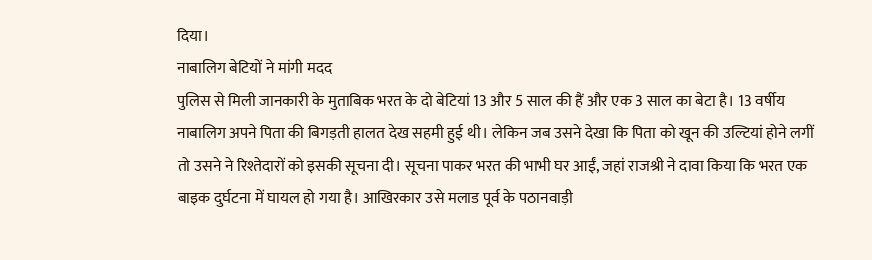दिया।
नाबालिग बेटियों ने मांगी मदद
पुलिस से मिली जानकारी के मुताबिक भरत के दो बेटियां 13 और 5 साल की हैं और एक 3 साल का बेटा है। 13 वर्षीय नाबालिग अपने पिता की बिगड़ती हालत देख सहमी हुई थी। लेकिन जब उसने देखा कि पिता को खून की उल्टियां होने लगीं तो उसने ने रिश्तेदारों को इसकी सूचना दी। सूचना पाकर भरत की भाभी घर आईं, जहां राजश्री ने दावा किया कि भरत एक बाइक दुर्घटना में घायल हो गया है। आखिरकार उसे मलाड पूर्व के पठानवाड़ी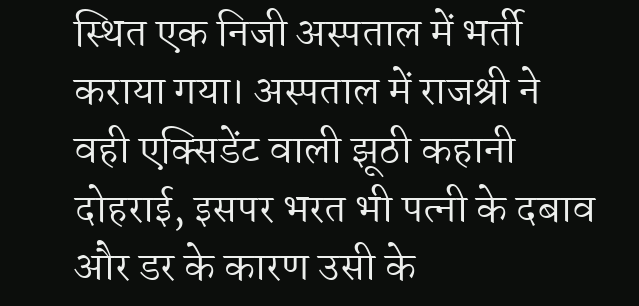स्थित एक निजी अस्पताल में भर्ती कराया गया। अस्पताल में राजश्री ने वही एक्सिडेंट वाली झूठी कहानी दोहराई, इसपर भरत भी पत्नी के दबाव और डर के कारण उसी के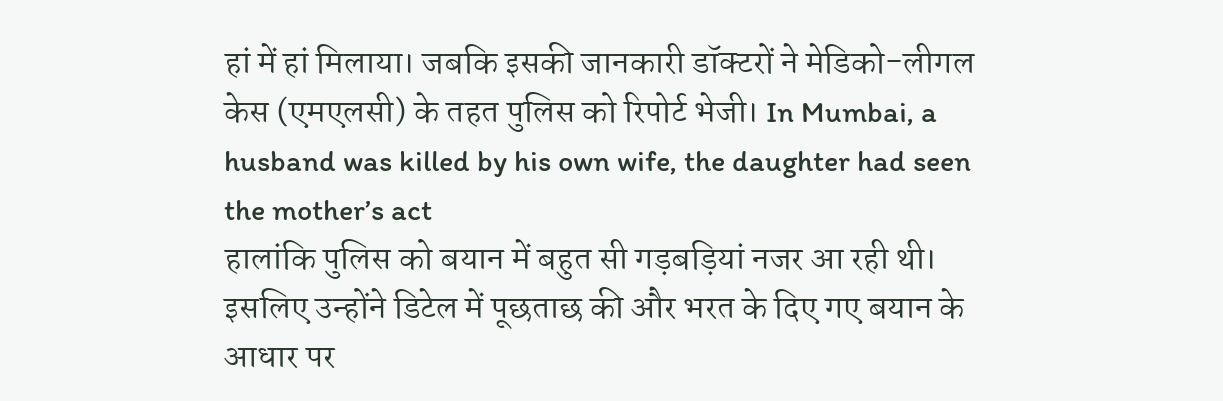हां में हां मिलाया। जबकि इसकी जानकारी डॉक्टरों ने मेडिको-लीगल केस (एमएलसी) के तहत पुलिस को रिपोर्ट भेजी। In Mumbai, a husband was killed by his own wife, the daughter had seen the mother’s act
हालांकि पुलिस को बयान में बहुत सी गड़बड़ियां नजर आ रही थी। इसलिए उन्होंने डिटेल में पूछताछ की और भरत के दिए गए बयान के आधार पर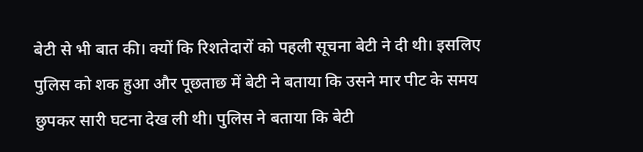बेटी से भी बात की। क्यों कि रिशतेदारों को पहली सूचना बेटी ने दी थी। इसलिए पुलिस को शक हुआ और पूछताछ में बेटी ने बताया कि उसने मार पीट के समय छुपकर सारी घटना देख ली थी। पुलिस ने बताया कि बेटी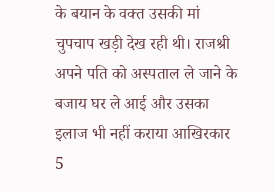के बयान के वक्त उसकी मां चुपचाप खड़ी देख रही थी। राजश्री अपने पति को अस्पताल ले जाने के बजाय घर ले आई और उसका इलाज भी नहीं कराया आखिरकार 5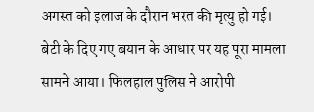अगस्त को इलाज के दौरान भरत की मृत्यु हो गई। बेटी के दिए गए बयान के आधार पर यह पूरा मामला सामने आया। फिलहाल पुलिस ने आरोपी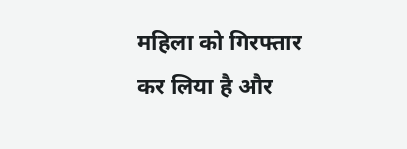महिला को गिरफ्तार कर लिया है और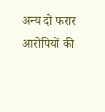अन्य दो फरार आरोपियों की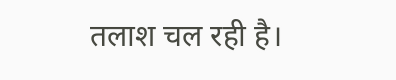तलाश चल रही है।